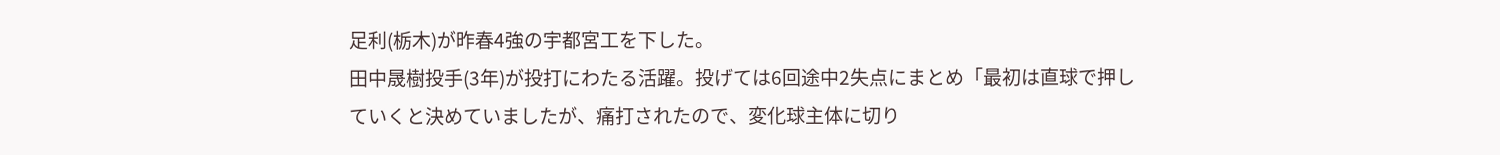足利(栃木)が昨春4強の宇都宮工を下した。
田中晟樹投手(3年)が投打にわたる活躍。投げては6回途中2失点にまとめ「最初は直球で押していくと決めていましたが、痛打されたので、変化球主体に切り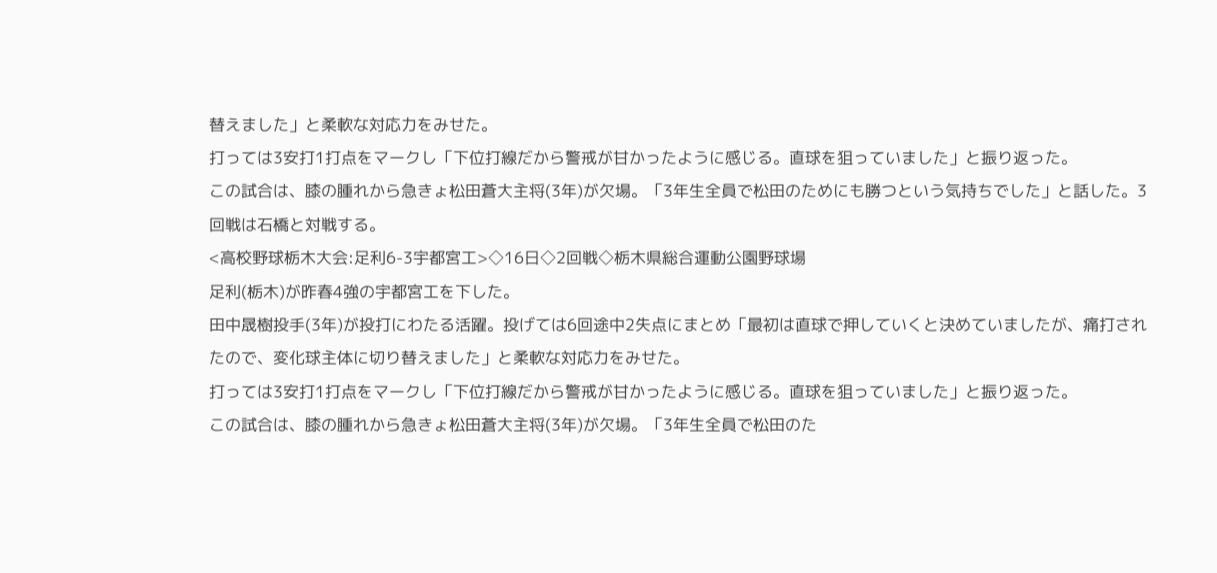替えました」と柔軟な対応力をみせた。
打っては3安打1打点をマークし「下位打線だから警戒が甘かったように感じる。直球を狙っていました」と振り返った。
この試合は、膝の腫れから急きょ松田蒼大主将(3年)が欠場。「3年生全員で松田のためにも勝つという気持ちでした」と話した。3回戦は石橋と対戦する。
<高校野球栃木大会:足利6-3宇都宮工>◇16日◇2回戦◇栃木県総合運動公園野球場
足利(栃木)が昨春4強の宇都宮工を下した。
田中晟樹投手(3年)が投打にわたる活躍。投げては6回途中2失点にまとめ「最初は直球で押していくと決めていましたが、痛打されたので、変化球主体に切り替えました」と柔軟な対応力をみせた。
打っては3安打1打点をマークし「下位打線だから警戒が甘かったように感じる。直球を狙っていました」と振り返った。
この試合は、膝の腫れから急きょ松田蒼大主将(3年)が欠場。「3年生全員で松田のた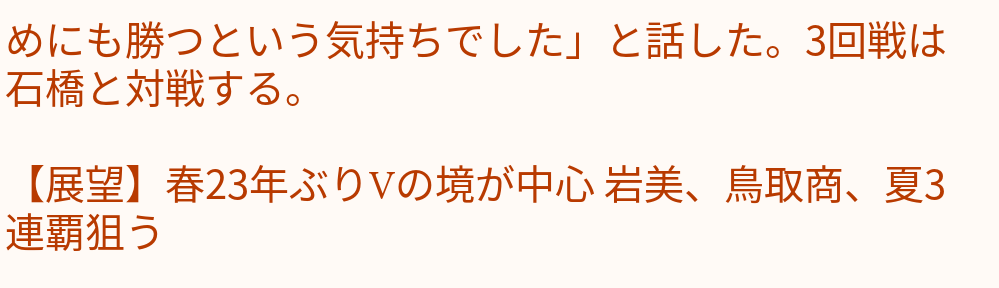めにも勝つという気持ちでした」と話した。3回戦は石橋と対戦する。

【展望】春23年ぶりVの境が中心 岩美、鳥取商、夏3連覇狙う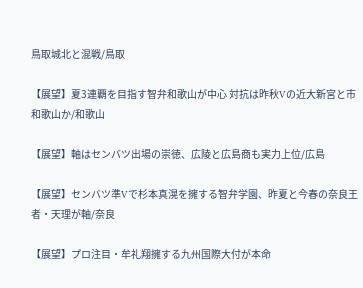鳥取城北と混戦/鳥取

【展望】夏3連覇を目指す智弁和歌山が中心 対抗は昨秋Vの近大新宮と市和歌山か/和歌山

【展望】軸はセンバツ出場の崇徳、広陵と広島商も実力上位/広島

【展望】センバツ準Vで杉本真滉を擁する智弁学園、昨夏と今春の奈良王者・天理が軸/奈良

【展望】プロ注目・牟礼翔擁する九州国際大付が本命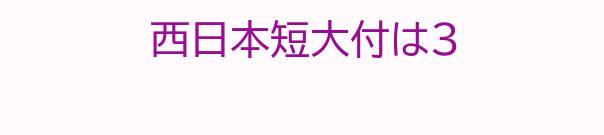西日本短大付は3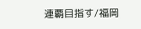連覇目指す/福岡